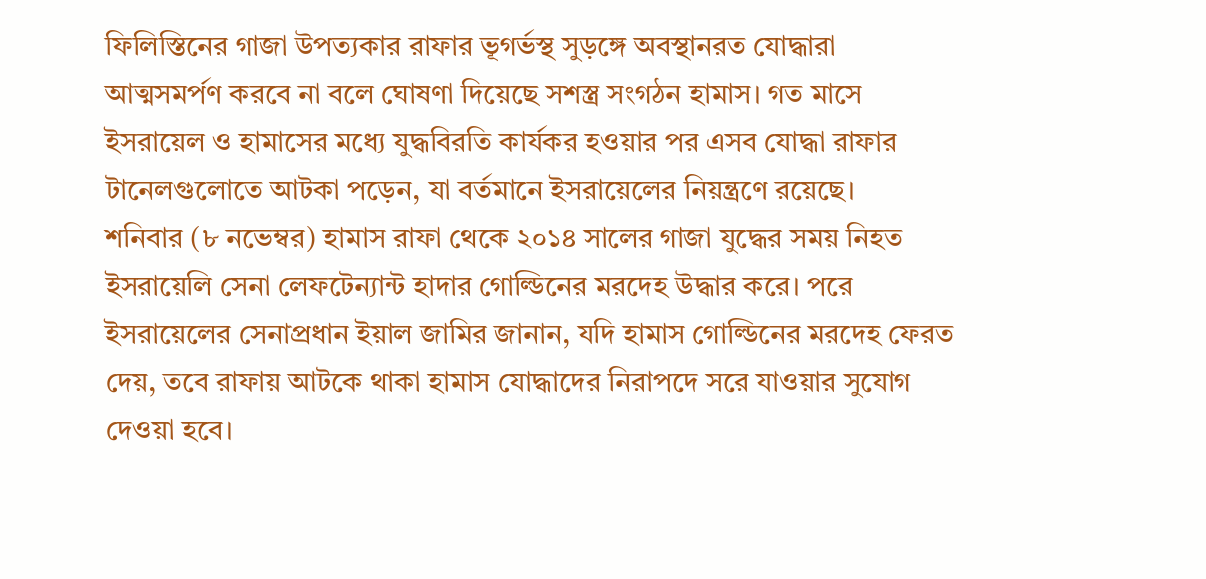ফিলিস্তিনের গাজা উপত্যকার রাফার ভূগর্ভস্থ সুড়ঙ্গে অবস্থানরত যোদ্ধারা আত্মসমর্পণ করবে না বলে ঘোষণা দিয়েছে সশস্ত্র সংগঠন হামাস। গত মাসে ইসরায়েল ও হামাসের মধ্যে যুদ্ধবিরতি কার্যকর হওয়ার পর এসব যোদ্ধা রাফার টানেলগুলোতে আটকা পড়েন, যা বর্তমানে ইসরায়েলের নিয়ন্ত্রণে রয়েছে।
শনিবার (৮ নভেম্বর) হামাস রাফা থেকে ২০১৪ সালের গাজা যুদ্ধের সময় নিহত ইসরায়েলি সেনা লেফটেন্যান্ট হাদার গোল্ডিনের মরদেহ উদ্ধার করে। পরে ইসরায়েলের সেনাপ্রধান ইয়াল জামির জানান, যদি হামাস গোল্ডিনের মরদেহ ফেরত দেয়, তবে রাফায় আটকে থাকা হামাস যোদ্ধাদের নিরাপদে সরে যাওয়ার সুযোগ দেওয়া হবে।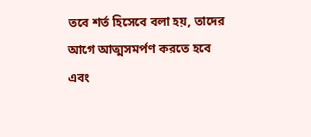তবে শর্ত হিসেবে বলা হয়, তাদের আগে আত্মসমর্পণ করতে হবে এবং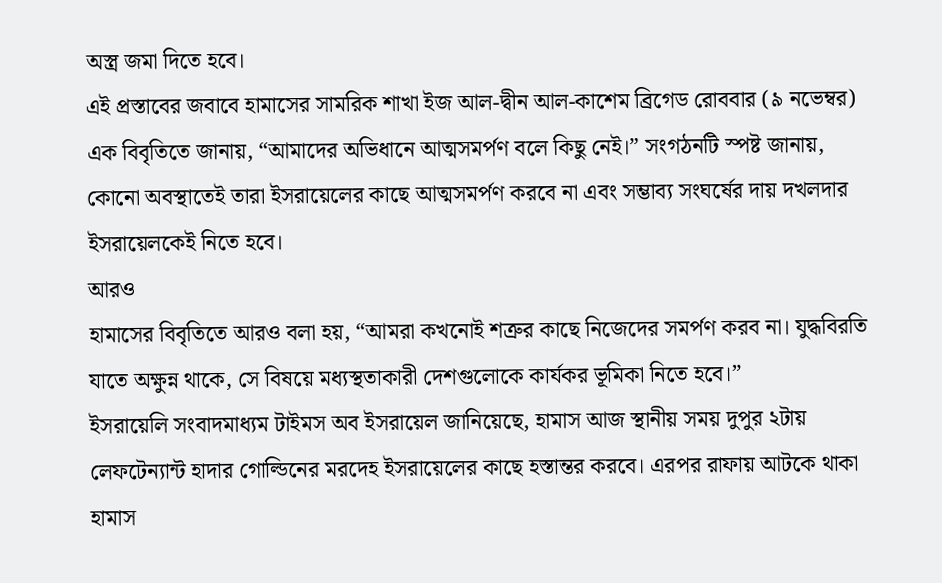অস্ত্র জমা দিতে হবে।
এই প্রস্তাবের জবাবে হামাসের সামরিক শাখা ইজ আল-দ্বীন আল-কাশেম ব্রিগেড রোববার (৯ নভেম্বর) এক বিবৃতিতে জানায়, “আমাদের অভিধানে আত্মসমর্পণ বলে কিছু নেই।” সংগঠনটি স্পষ্ট জানায়, কোনো অবস্থাতেই তারা ইসরায়েলের কাছে আত্মসমর্পণ করবে না এবং সম্ভাব্য সংঘর্ষের দায় দখলদার ইসরায়েলকেই নিতে হবে।
আরও
হামাসের বিবৃতিতে আরও বলা হয়, “আমরা কখনোই শত্রুর কাছে নিজেদের সমর্পণ করব না। যুদ্ধবিরতি যাতে অক্ষুন্ন থাকে, সে বিষয়ে মধ্যস্থতাকারী দেশগুলোকে কার্যকর ভূমিকা নিতে হবে।”
ইসরায়েলি সংবাদমাধ্যম টাইমস অব ইসরায়েল জানিয়েছে, হামাস আজ স্থানীয় সময় দুপুর ২টায় লেফটেন্যান্ট হাদার গোল্ডিনের মরদেহ ইসরায়েলের কাছে হস্তান্তর করবে। এরপর রাফায় আটকে থাকা হামাস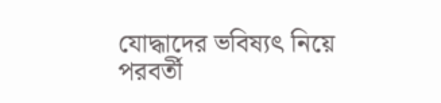যোদ্ধাদের ভবিষ্যৎ নিয়ে পরবর্তী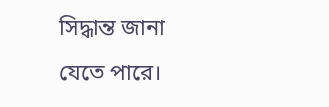সিদ্ধান্ত জানা যেতে পারে।